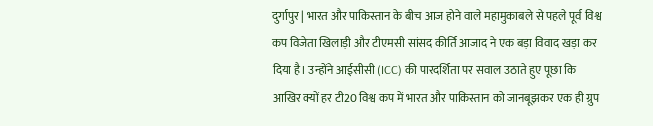दुर्गापुर | भारत और पाकिस्तान के बीच आज होने वाले महामुकाबले से पहले पूर्व विश्व कप विजेता खिलाड़ी और टीएमसी सांसद कीर्ति आजाद ने एक बड़ा विवाद खड़ा कर दिया है। उन्होंने आईसीसी (ICC) की पारदर्शिता पर सवाल उठाते हुए पूछा कि आखिर क्यों हर टी20 विश्व कप में भारत और पाकिस्तान को जानबूझकर एक ही ग्रुप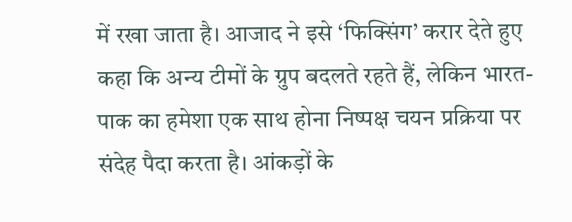में रखा जाता है। आजाद ने इसे ‘फिक्सिंग’ करार देते हुए कहा कि अन्य टीमों के ग्रुप बदलते रहते हैं, लेकिन भारत-पाक का हमेशा एक साथ होना निष्पक्ष चयन प्रक्रिया पर संदेह पैदा करता है। आंकड़ों के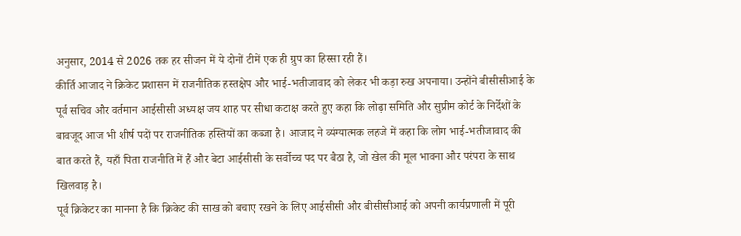अनुसार, 2014 से 2026 तक हर सीजन में ये दोनों टीमें एक ही ग्रुप का हिस्सा रही हैं।
कीर्ति आजाद ने क्रिकेट प्रशासन में राजनीतिक हस्तक्षेप और भाई-भतीजावाद को लेकर भी कड़ा रुख अपनाया। उन्होंने बीसीसीआई के पूर्व सचिव और वर्तमान आईसीसी अध्यक्ष जय शाह पर सीधा कटाक्ष करते हुए कहा कि लोढ़ा समिति और सुप्रीम कोर्ट के निर्देशों के बावजूद आज भी शीर्ष पदों पर राजनीतिक हस्तियों का कब्जा है। आजाद ने व्यंग्यात्मक लहजे में कहा कि लोग भाई-भतीजावाद की बात करते हैं, यहाँ पिता राजनीति में हैं और बेटा आईसीसी के सर्वोच्च पद पर बैठा है, जो खेल की मूल भावना और परंपरा के साथ खिलवाड़ है।
पूर्व क्रिकेटर का मानना है कि क्रिकेट की साख को बचाए रखने के लिए आईसीसी और बीसीसीआई को अपनी कार्यप्रणाली में पूरी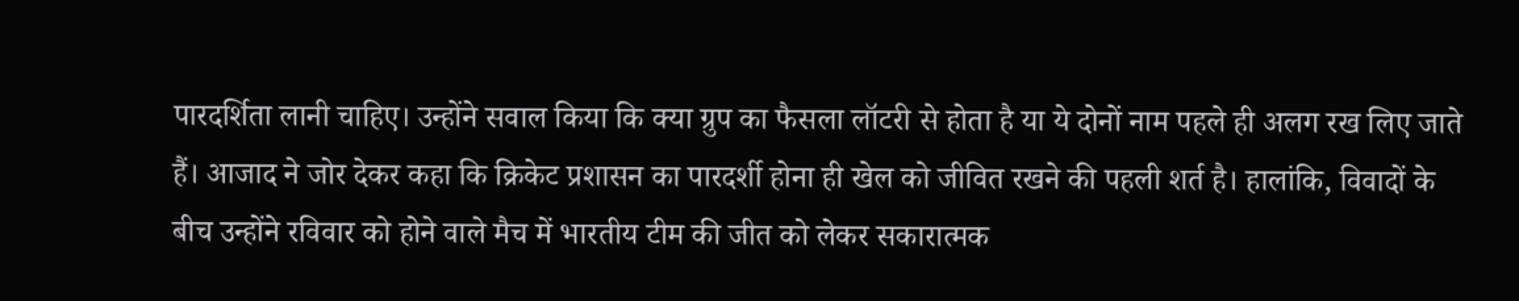पारदर्शिता लानी चाहिए। उन्होंने सवाल किया कि क्या ग्रुप का फैसला लॉटरी से होता है या ये दोनों नाम पहले ही अलग रख लिए जाते हैं। आजाद ने जोर देकर कहा कि क्रिकेट प्रशासन का पारदर्शी होना ही खेल को जीवित रखने की पहली शर्त है। हालांकि, विवादों के बीच उन्होंने रविवार को होने वाले मैच में भारतीय टीम की जीत को लेकर सकारात्मक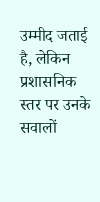उम्मीद जताई है, लेकिन प्रशासनिक स्तर पर उनके सवालों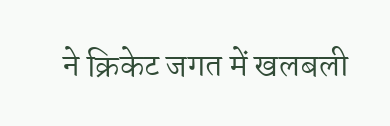ने क्रिकेट जगत में खलबली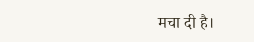मचा दी है।